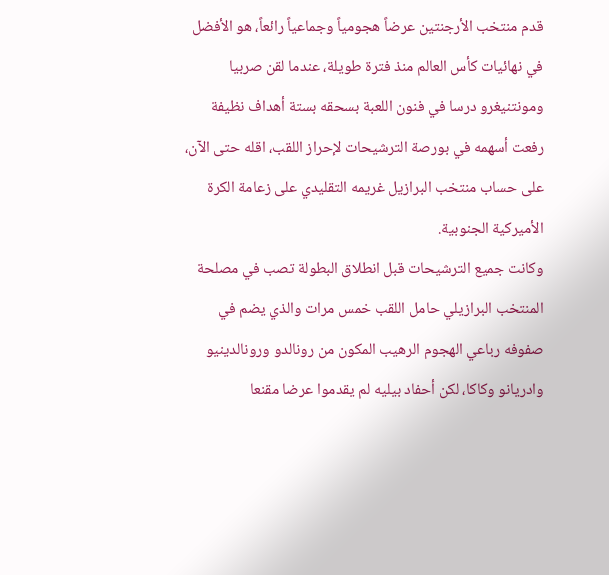قدم منتخب الأرجنتين عرضاً هجومياً وجماعياً رائعاً، هو الأفضل في نهائيات كأس العالم منذ فترة طويلة، عندما لقن صربيا ومونتنيغرو درسا في فنون اللعبة بسحقه بستة أهداف نظيفة رفعت أسهمه في بورصة الترشيحات لإحراز اللقب، اقله حتى الآن، على حساب منتخب البرازيل غريمه التقليدي على زعامة الكرة الأميركية الجنوبية.
وكانت جميع الترشيحات قبل انطلاق البطولة تصب في مصلحة المنتخب البرازيلي حامل اللقب خمس مرات والذي يضم في صفوفه رباعي الهجوم الرهيب المكون من رونالدو ورونالدينيو وادريانو وكاكا، لكن أحفاد بيليه لم يقدموا عرضا مقنعا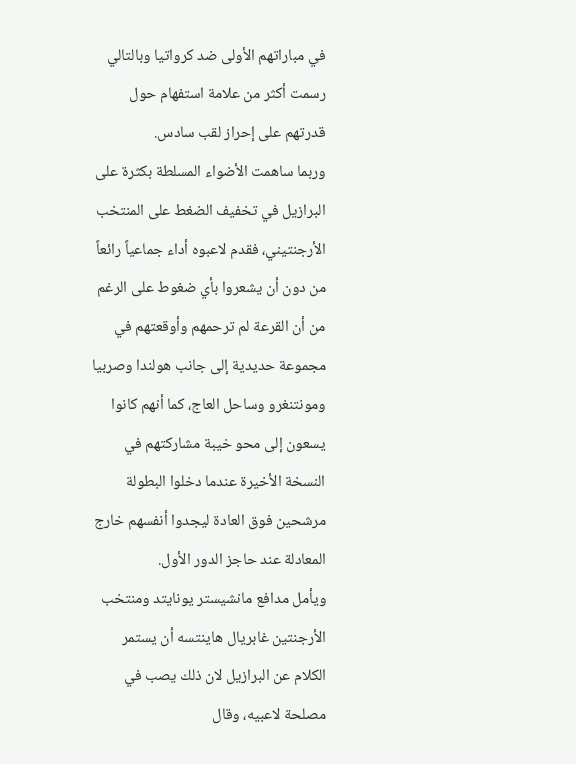في مباراتهم الأولى ضد كرواتيا وبالتالي رسمت أكثر من علامة استفهام حول قدرتهم على إحراز لقب سادس.
وربما ساهمت الأضواء المسلطة بكثرة على البرازيل في تخفيف الضغط على المنتخب الأرجنتيني، فقدم لاعبوه أداء جماعياً رائعاً من دون أن يشعروا بأي ضغوط على الرغم من أن القرعة لم ترحمهم وأوقعتهم في مجموعة حديدية إلى جانب هولندا وصربيا ومونتنغرو وساحل العاج، كما أنهم كانوا يسعون إلى محو خيبة مشاركتهم في النسخة الأخيرة عندما دخلوا البطولة مرشحين فوق العادة ليجدوا أنفسهم خارج المعادلة عند حاجز الدور الأول.
ويأمل مدافع مانشيستر يونايتد ومنتخب الأرجنتين غابريال هاينتسه أن يستمر الكلام عن البرازيل لان ذلك يصب في مصلحة لاعبيه، وقال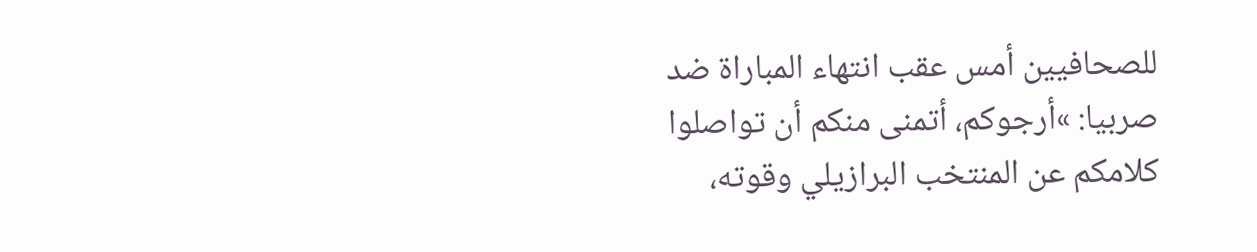للصحافيين أمس عقب انتهاء المباراة ضد صربيا: »أرجوكم، أتمنى منكم أن تواصلوا كلامكم عن المنتخب البرازيلي وقوته،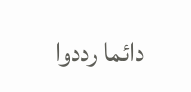دائما رددوا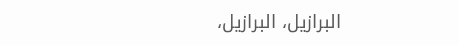البرازيل، البرازيل،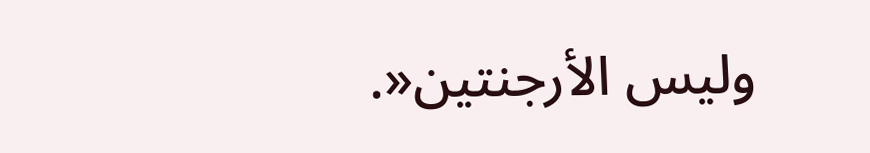وليس الأرجنتين«.